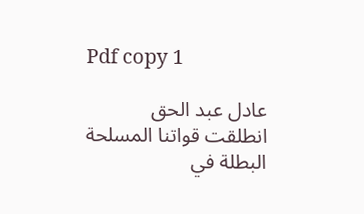Pdf copy 1

عادل عبد الحق
انطلقت قواتنا المسلحة البطلة في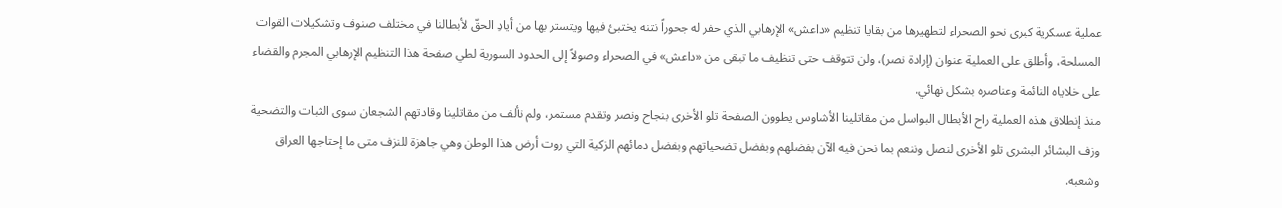عملية عسكرية كبرى نحو الصحراء لتطهيرها من بقايا تنظيم «داعش» الإرهابي الذي حفر له جحوراً نتنه يختبئ فيها ويتستر بها من أيادِ الحقّ لأبطالنا في مختلف صنوف وتشكيلات القوات المسلحة، وأطلق على العملية عنوان (إرادة نصر)، ولن تتوقف حتى تنظيف ما تبقى من «داعش» في الصحراء وصولاً إلى الحدود السورية لطي صفحة هذا التنظيم الإرهابي المجرم والقضاء على خلاياه النائمة وعناصره بشكل نهائي.
منذ إنطلاق هذه العملية راح الأبطال البواسل من مقاتلينا الأشاوس يطوون الصفحة تلو الأخرى بنجاح ونصر وتقدم مستمر، ولم نألف من مقاتلينا وقادتهم الشجعان سوى الثبات والتضحية وزف البشائر البشرى تلو الأخرى لنصل وننعم بما نحن فيه الآن بفضلهم وبفضل تضحياتهم وبفضل دمائهم الزكية التي روت أرض هذا الوطن وهي جاهزة للنزف متى ما إحتاجها العراق وشعبه.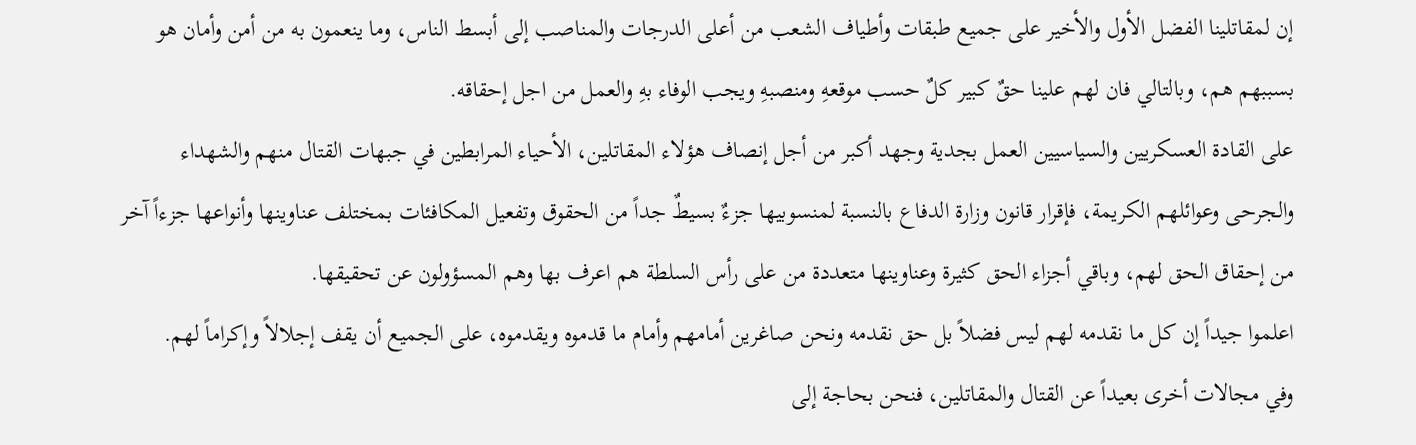إن لمقاتلينا الفضل الأول والأخير على جميع طبقات وأطياف الشعب من أعلى الدرجات والمناصب إلى أبسط الناس، وما ينعمون به من أمن وأمان هو بسببهم هم، وبالتالي فان لهم علينا حقٌ كبير كلٌ حسب موقعهِ ومنصبهِ ويجب الوفاء بهِ والعمل من اجل إحقاقه.
على القادة العسكريين والسياسيين العمل بجدية وجهد أكبر من أجل إنصاف هؤلاء المقاتلين، الأحياء المرابطين في جبهات القتال منهم والشهداء والجرحى وعوائلهم الكريمة، فإقرار قانون وزارة الدفاع بالنسبة لمنسوبيها جزءٌ بسيطٌ جداً من الحقوق وتفعيل المكافئات بمختلف عناوينها وأنواعها جزءاً آخر من إحقاق الحق لهم، وباقي أجزاء الحق كثيرة وعناوينها متعددة من على رأس السلطة هم اعرف بها وهم المسؤولون عن تحقيقها.
اعلموا جيداً إن كل ما نقدمه لهم ليس فضلاً بل حق نقدمه ونحن صاغرين أمامهم وأمام ما قدموه ويقدموه، على الجميع أن يقف إجلالاً وإكراماً لهم.
وفي مجالات أخرى بعيداً عن القتال والمقاتلين، فنحن بحاجة إلى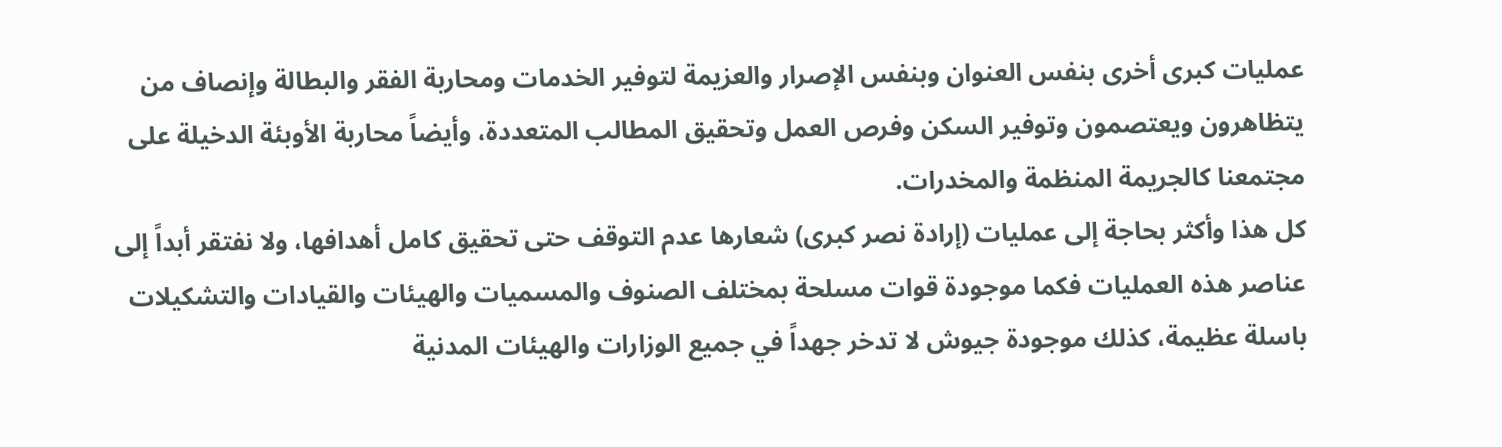عمليات كبرى أخرى بنفس العنوان وبنفس الإصرار والعزيمة لتوفير الخدمات ومحاربة الفقر والبطالة وإنصاف من يتظاهرون ويعتصمون وتوفير السكن وفرص العمل وتحقيق المطالب المتعددة، وأيضاً محاربة الأوبئة الدخيلة على مجتمعنا كالجريمة المنظمة والمخدرات.
كل هذا وأكثر بحاجة إلى عمليات (إرادة نصر كبرى) شعارها عدم التوقف حتى تحقيق كامل أهدافها، ولا نفتقر أبداً إلى عناصر هذه العمليات فكما موجودة قوات مسلحة بمختلف الصنوف والمسميات والهيئات والقيادات والتشكيلات باسلة عظيمة، كذلك موجودة جيوش لا تدخر جهداً في جميع الوزارات والهيئات المدنية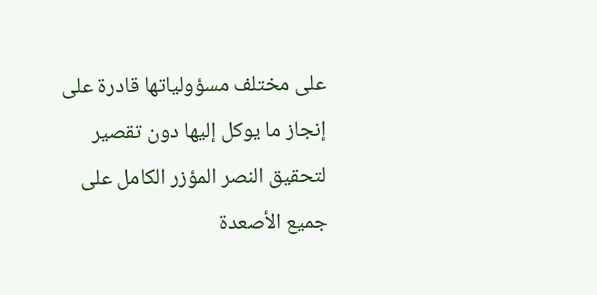على مختلف مسؤولياتها قادرة على إنجاز ما يوكل إليها دون تقصير لتحقيق النصر المؤزر الكامل على جميع الأصعدة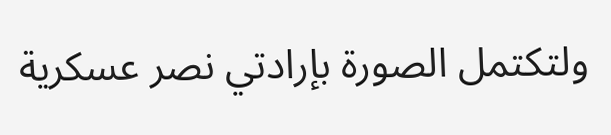ولتكتمل الصورة بإرادتي نصر عسكرية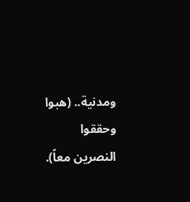ومدنية.. (هبوا وحققوا النصرين معاً).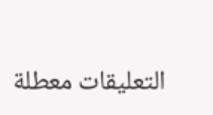التعليقات معطلة